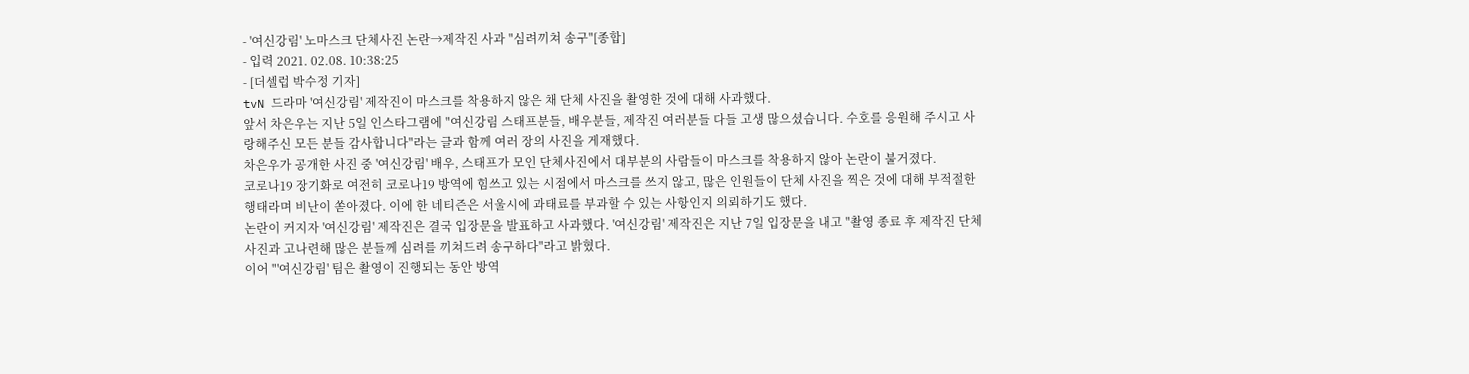- '여신강림' 노마스크 단체사진 논란→제작진 사과 "심려끼쳐 송구"[종합]
- 입력 2021. 02.08. 10:38:25
- [더셀럽 박수정 기자]
tvN 드라마 '여신강림' 제작진이 마스크를 착용하지 않은 채 단체 사진을 촬영한 것에 대해 사과했다.
앞서 차은우는 지난 5일 인스타그램에 "여신강림 스태프분들, 배우분들, 제작진 여러분들 다들 고생 많으셨습니다. 수호를 응원해 주시고 사랑해주신 모든 분들 감사합니다"라는 글과 함께 여러 장의 사진을 게재했다.
차은우가 공개한 사진 중 '여신강림' 배우, 스태프가 모인 단체사진에서 대부분의 사람들이 마스크를 착용하지 않아 논란이 불거졌다.
코로나19 장기화로 여전히 코로나19 방역에 힘쓰고 있는 시점에서 마스크를 쓰지 않고, 많은 인원들이 단체 사진을 찍은 것에 대해 부적절한 행태라며 비난이 쏟아졌다. 이에 한 네티즌은 서울시에 과태료를 부과할 수 있는 사항인지 의뢰하기도 했다.
논란이 커지자 '여신강림' 제작진은 결국 입장문을 발표하고 사과했다. '여신강림' 제작진은 지난 7일 입장문을 내고 "촬영 종료 후 제작진 단체 사진과 고나련해 많은 분들께 심려를 끼쳐드려 송구하다"라고 밝혔다.
이어 "'여신강림' 팀은 촬영이 진행되는 동안 방역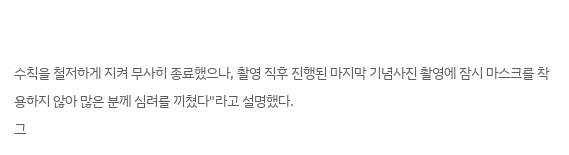수칙을 철저하게 지켜 무사히 종료했으나, 촬영 직후 진행된 마지막 기념사진 촬영에 잠시 마스크를 착용하지 않아 많은 분께 심려를 끼쳤다"라고 설명했다.
그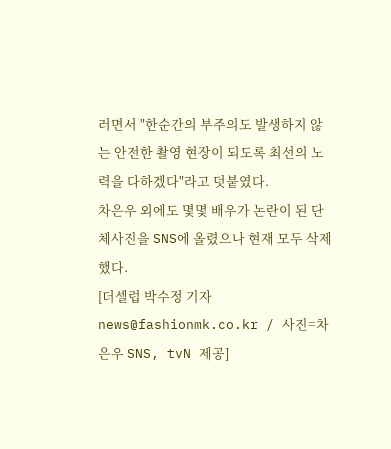러면서 "한순간의 부주의도 발생하지 않는 안전한 촬영 현장이 되도록 최선의 노력을 다하겠다"라고 덧붙였다.
차은우 외에도 몇몇 배우가 논란이 된 단체사진을 SNS에 올렸으나 현재 모두 삭제했다.
[더셀럽 박수정 기자 news@fashionmk.co.kr / 사진=차은우 SNS, tvN 제공]